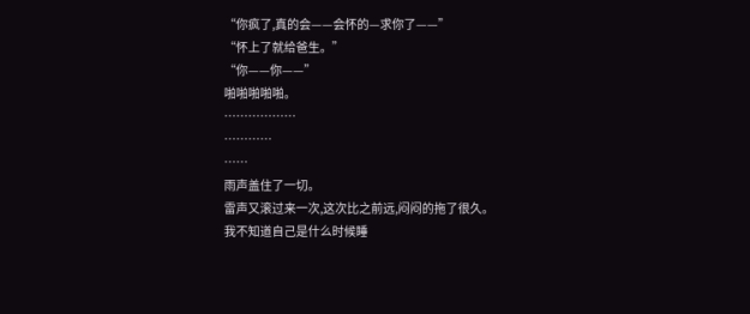“你疯了,真的会——会怀的—求你了——”
“怀上了就给爸生。”
“你——你——”
啪啪啪啪啪。
………………
…………
……
雨声盖住了一切。
雷声又滚过来一次,这次比之前远,闷闷的拖了很久。
我不知道自己是什么时候睡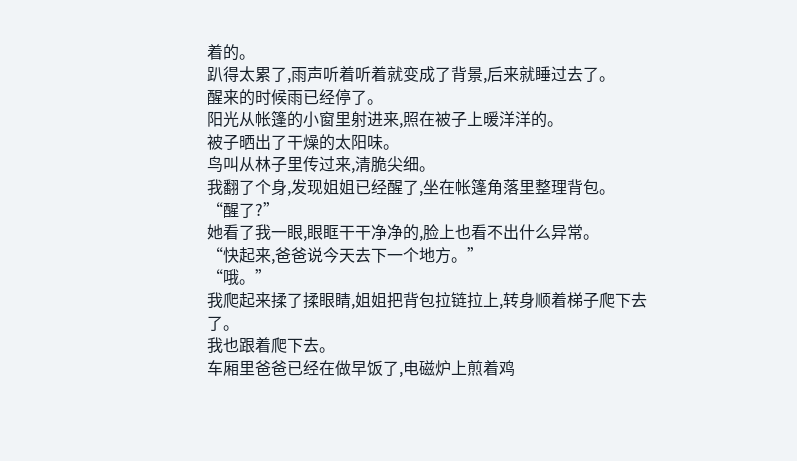着的。
趴得太累了,雨声听着听着就变成了背景,后来就睡过去了。
醒来的时候雨已经停了。
阳光从帐篷的小窗里射进来,照在被子上暖洋洋的。
被子晒出了干燥的太阳味。
鸟叫从林子里传过来,清脆尖细。
我翻了个身,发现姐姐已经醒了,坐在帐篷角落里整理背包。
“醒了?”
她看了我一眼,眼眶干干净净的,脸上也看不出什么异常。
“快起来,爸爸说今天去下一个地方。”
“哦。”
我爬起来揉了揉眼睛,姐姐把背包拉链拉上,转身顺着梯子爬下去了。
我也跟着爬下去。
车厢里爸爸已经在做早饭了,电磁炉上煎着鸡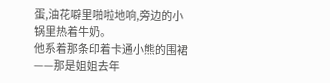蛋,油花噼里啪啦地响,旁边的小锅里热着牛奶。
他系着那条印着卡通小熊的围裙——那是姐姐去年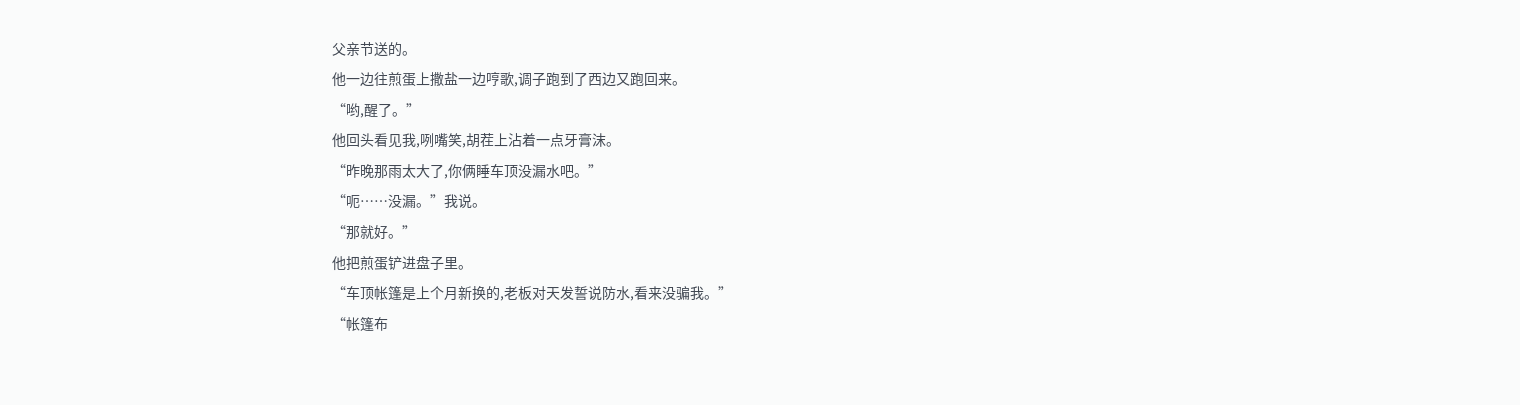父亲节送的。
他一边往煎蛋上撒盐一边哼歌,调子跑到了西边又跑回来。
“哟,醒了。”
他回头看见我,咧嘴笑,胡茬上沾着一点牙膏沫。
“昨晚那雨太大了,你俩睡车顶没漏水吧。”
“呃……没漏。”我说。
“那就好。”
他把煎蛋铲进盘子里。
“车顶帐篷是上个月新换的,老板对天发誓说防水,看来没骗我。”
“帐篷布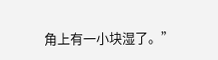角上有一小块湿了。”